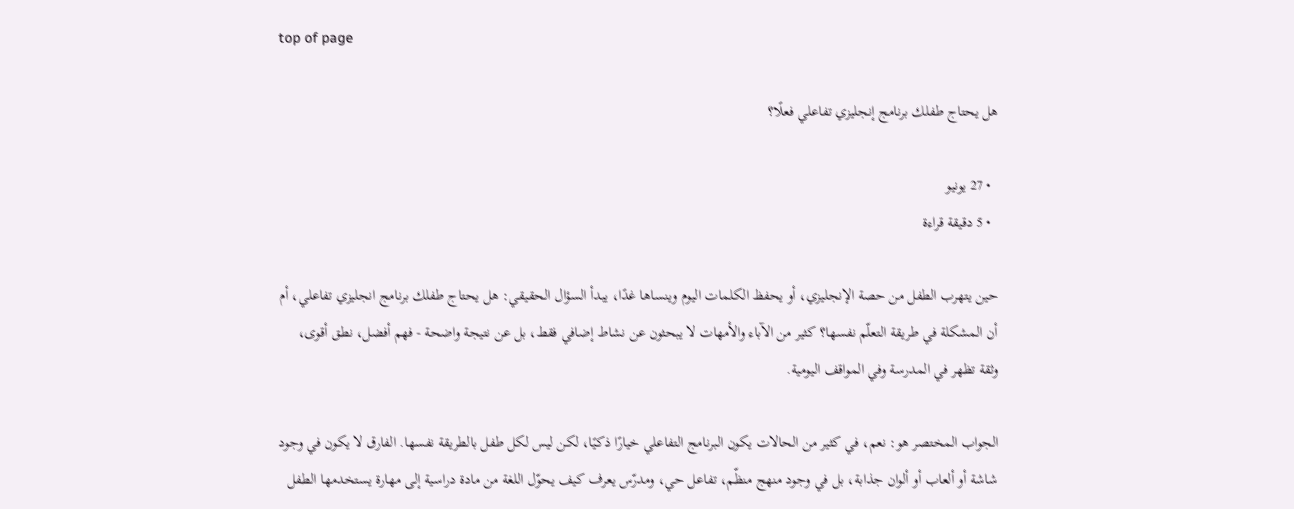top of page

هل يحتاج طفلك برنامج إنجليزي تفاعلي فعلًا؟

  • 27 يونيو
  • 5 دقيقة قراءة

حين يتهرب الطفل من حصة الإنجليزي، أو يحفظ الكلمات اليوم وينساها غدًا، يبدأ السؤال الحقيقي: هل يحتاج طفلك برنامج انجليزي تفاعلي، أم أن المشكلة في طريقة التعلّم نفسها؟ كثير من الآباء والأمهات لا يبحثون عن نشاط إضافي فقط، بل عن نتيجة واضحة - فهم أفضل، نطق أقوى، وثقة تظهر في المدرسة وفي المواقف اليومية.

الجواب المختصر هو: نعم، في كثير من الحالات يكون البرنامج التفاعلي خيارًا ذكيًا، لكن ليس لكل طفل بالطريقة نفسها. الفارق لا يكون في وجود شاشة أو ألعاب أو ألوان جذابة، بل في وجود منهج منظّم، تفاعل حي، ومدرّس يعرف كيف يحوّل اللغة من مادة دراسية إلى مهارة يستخدمها الطفل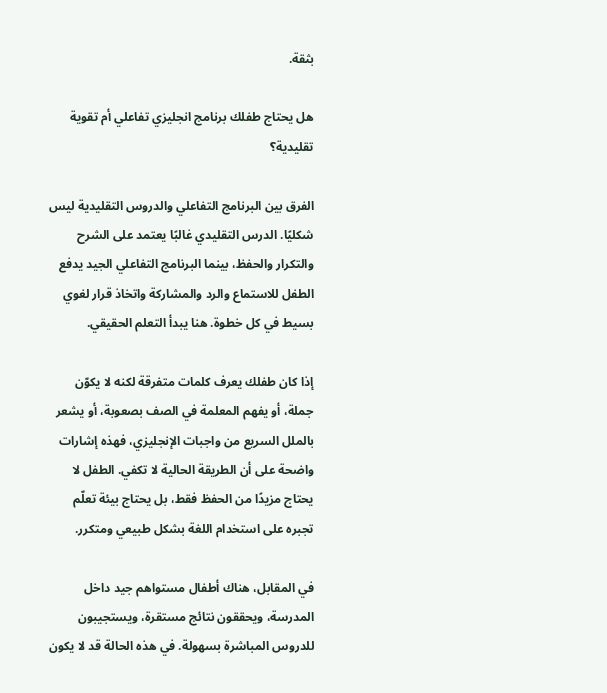بثقة.

هل يحتاج طفلك برنامج انجليزي تفاعلي أم تقوية تقليدية؟

الفرق بين البرنامج التفاعلي والدروس التقليدية ليس شكليًا. الدرس التقليدي غالبًا يعتمد على الشرح والتكرار والحفظ، بينما البرنامج التفاعلي الجيد يدفع الطفل للاستماع والرد والمشاركة واتخاذ قرار لغوي بسيط في كل خطوة. هنا يبدأ التعلم الحقيقي.

إذا كان طفلك يعرف كلمات متفرقة لكنه لا يكوّن جملة، أو يفهم المعلمة في الصف بصعوبة، أو يشعر بالملل السريع من واجبات الإنجليزي، فهذه إشارات واضحة على أن الطريقة الحالية لا تكفي. الطفل لا يحتاج مزيدًا من الحفظ فقط، بل يحتاج بيئة تعلّم تجبره على استخدام اللغة بشكل طبيعي ومتكرر.

في المقابل، هناك أطفال مستواهم جيد داخل المدرسة، ويحققون نتائج مستقرة، ويستجيبون للدروس المباشرة بسهولة. في هذه الحالة قد لا يكون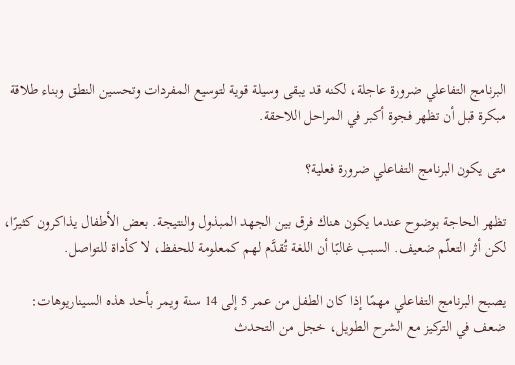البرنامج التفاعلي ضرورة عاجلة، لكنه قد يبقى وسيلة قوية لتوسيع المفردات وتحسين النطق وبناء طلاقة مبكرة قبل أن تظهر فجوة أكبر في المراحل اللاحقة.

متى يكون البرنامج التفاعلي ضرورة فعلية؟

تظهر الحاجة بوضوح عندما يكون هناك فرق بين الجهد المبذول والنتيجة. بعض الأطفال يذاكرون كثيرًا، لكن أثر التعلّم ضعيف. السبب غالبًا أن اللغة تُقدَّم لهم كمعلومة للحفظ، لا كأداة للتواصل.

يصبح البرنامج التفاعلي مهمًا إذا كان الطفل من عمر 5 إلى 14 سنة ويمر بأحد هذه السيناريوهات: ضعف في التركيز مع الشرح الطويل، خجل من التحدث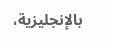بالإنجليزية،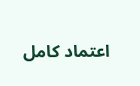اعتماد كامل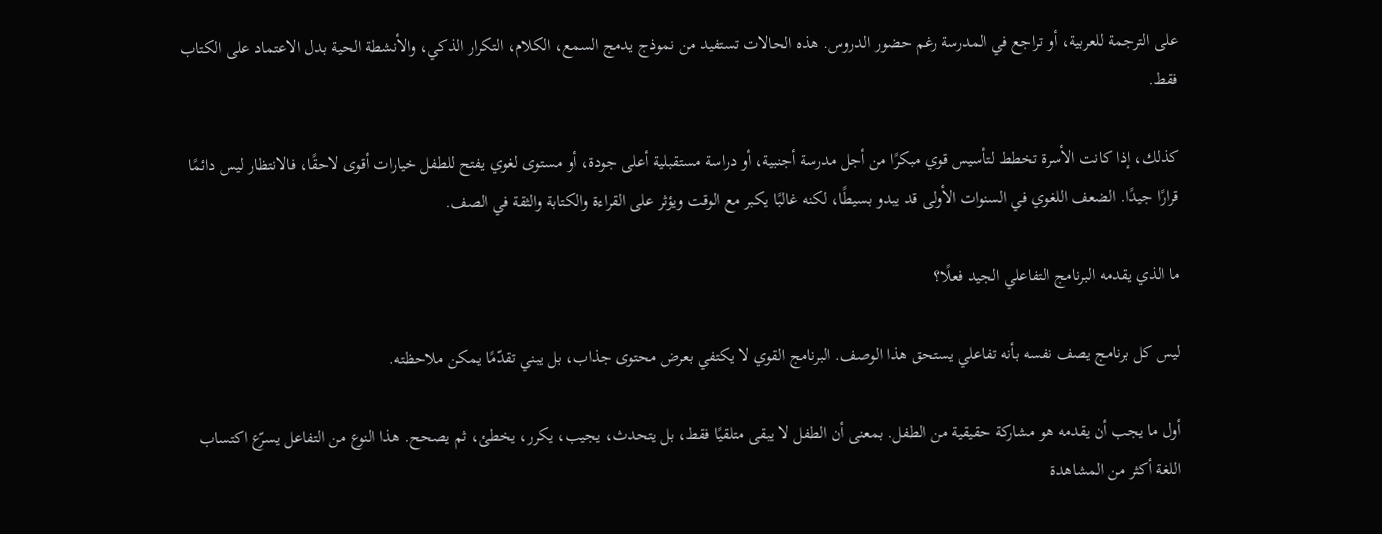على الترجمة للعربية، أو تراجع في المدرسة رغم حضور الدروس. هذه الحالات تستفيد من نموذج يدمج السمع، الكلام، التكرار الذكي، والأنشطة الحية بدل الاعتماد على الكتاب فقط.

كذلك، إذا كانت الأسرة تخطط لتأسيس قوي مبكرًا من أجل مدرسة أجنبية، أو دراسة مستقبلية أعلى جودة، أو مستوى لغوي يفتح للطفل خيارات أقوى لاحقًا، فالانتظار ليس دائمًا قرارًا جيدًا. الضعف اللغوي في السنوات الأولى قد يبدو بسيطًا، لكنه غالبًا يكبر مع الوقت ويؤثر على القراءة والكتابة والثقة في الصف.

ما الذي يقدمه البرنامج التفاعلي الجيد فعلًا؟

ليس كل برنامج يصف نفسه بأنه تفاعلي يستحق هذا الوصف. البرنامج القوي لا يكتفي بعرض محتوى جذاب، بل يبني تقدّمًا يمكن ملاحظته.

أول ما يجب أن يقدمه هو مشاركة حقيقية من الطفل. بمعنى أن الطفل لا يبقى متلقيًا فقط، بل يتحدث، يجيب، يكرر، يخطئ، ثم يصحح. هذا النوع من التفاعل يسرّع اكتساب اللغة أكثر من المشاهدة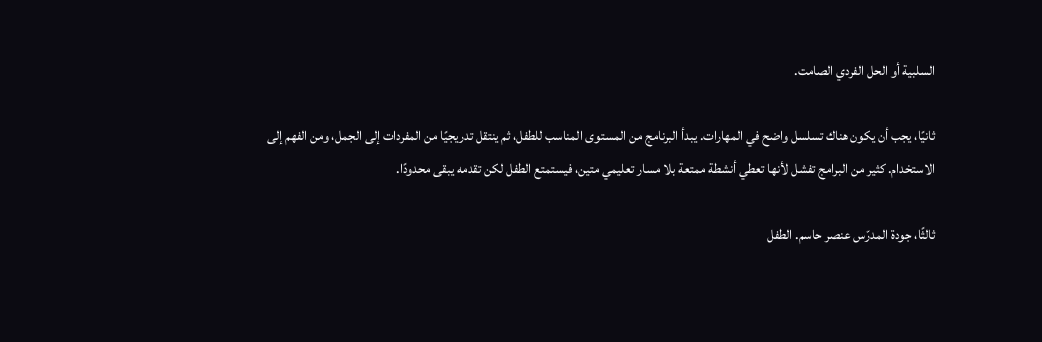السلبية أو الحل الفردي الصامت.

ثانيًا، يجب أن يكون هناك تسلسل واضح في المهارات. يبدأ البرنامج من المستوى المناسب للطفل، ثم ينتقل تدريجيًا من المفردات إلى الجمل، ومن الفهم إلى الاستخدام. كثير من البرامج تفشل لأنها تعطي أنشطة ممتعة بلا مسار تعليمي متين، فيستمتع الطفل لكن تقدمه يبقى محدودًا.

ثالثًا، جودة المدرّس عنصر حاسم. الطفل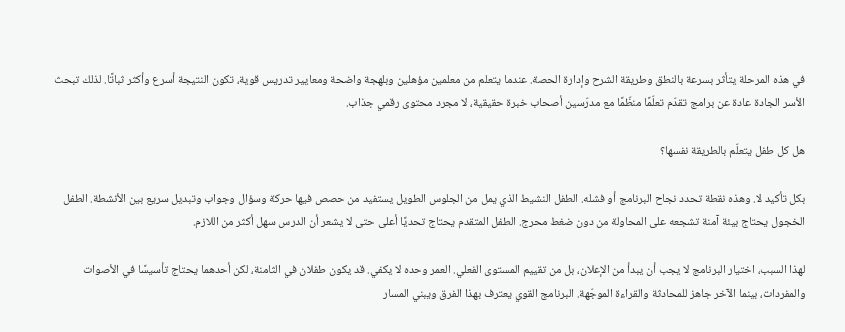في هذه المرحلة يتأثر بسرعة بالنطق وطريقة الشرح وإدارة الحصة. عندما يتعلم من معلمين مؤهلين وبلهجة واضحة ومعايير تدريس قوية، تكون النتيجة أسرع وأكثر ثباتًا. لذلك تبحث الأسر الجادة عادة عن برامج تقدّم تعلّمًا منظّمًا مع مدرّسين أصحاب خبرة حقيقية، لا مجرد محتوى رقمي جذاب.

هل كل طفل يتعلّم بالطريقة نفسها؟

بكل تأكيد لا. وهذه نقطة تحدد نجاح البرنامج أو فشله. الطفل النشيط الذي يمل من الجلوس الطويل يستفيد من حصص فيها حركة وسؤال وجواب وتبديل سريع بين الأنشطة. الطفل الخجول يحتاج بيئة آمنة تشجعه على المحاولة من دون ضغط محرج. الطفل المتقدم يحتاج تحديًا أعلى حتى لا يشعر أن الدرس سهل أكثر من اللازم.

لهذا السبب، اختيار البرنامج لا يجب أن يبدأ من الإعلان، بل من تقييم المستوى الفعلي. العمر وحده لا يكفي. قد يكون طفلان في الثامنة، لكن أحدهما يحتاج تأسيسًا في الأصوات والمفردات، بينما الآخر جاهز للمحادثة والقراءة الموجّهة. البرنامج القوي يعترف بهذا الفرق ويبني المسار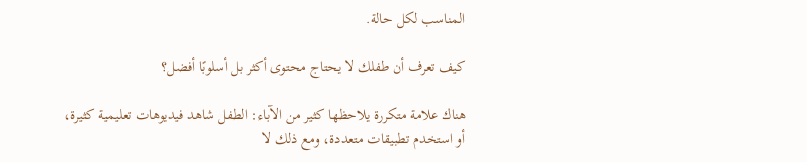المناسب لكل حالة.

كيف تعرف أن طفلك لا يحتاج محتوى أكثر بل أسلوبًا أفضل؟

هناك علامة متكررة يلاحظها كثير من الآباء: الطفل شاهد فيديوهات تعليمية كثيرة، أو استخدم تطبيقات متعددة، ومع ذلك لا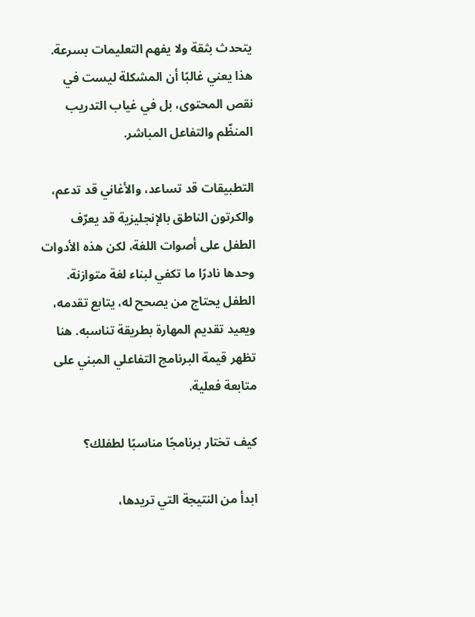يتحدث بثقة ولا يفهم التعليمات بسرعة. هذا يعني غالبًا أن المشكلة ليست في نقص المحتوى، بل في غياب التدريب المنظّم والتفاعل المباشر.

التطبيقات قد تساعد، والأغاني قد تدعم، والكرتون الناطق بالإنجليزية قد يعرّف الطفل على أصوات اللغة، لكن هذه الأدوات وحدها نادرًا ما تكفي لبناء لغة متوازنة. الطفل يحتاج من يصحح له، يتابع تقدمه، ويعيد تقديم المهارة بطريقة تناسبه. هنا تظهر قيمة البرنامج التفاعلي المبني على متابعة فعلية.

كيف تختار برنامجًا مناسبًا لطفلك؟

ابدأ من النتيجة التي تريدها،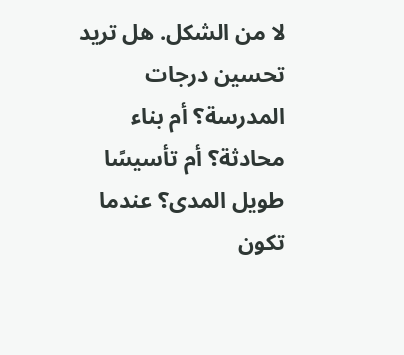لا من الشكل. هل تريد تحسين درجات المدرسة؟ أم بناء محادثة؟ أم تأسيسًا طويل المدى؟ عندما تكون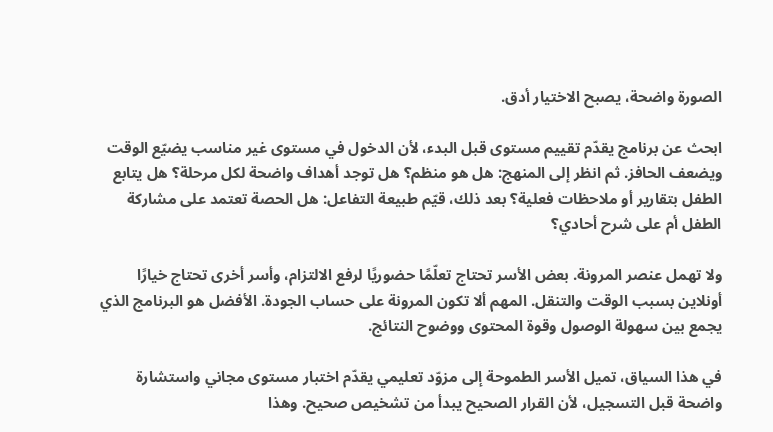الصورة واضحة، يصبح الاختيار أدق.

ابحث عن برنامج يقدّم تقييم مستوى قبل البدء، لأن الدخول في مستوى غير مناسب يضيّع الوقت ويضعف الحافز. ثم انظر إلى المنهج: هل هو منظم؟ هل توجد أهداف واضحة لكل مرحلة؟ هل يتابع الطفل بتقارير أو ملاحظات فعلية؟ بعد ذلك، قيّم طبيعة التفاعل: هل الحصة تعتمد على مشاركة الطفل أم على شرح أحادي؟

ولا تهمل عنصر المرونة. بعض الأسر تحتاج تعلّمًا حضوريًا لرفع الالتزام، وأسر أخرى تحتاج خيارًا أونلاين بسبب الوقت والتنقل. المهم ألا تكون المرونة على حساب الجودة. الأفضل هو البرنامج الذي يجمع بين سهولة الوصول وقوة المحتوى ووضوح النتائج.

في هذا السياق، تميل الأسر الطموحة إلى مزوّد تعليمي يقدّم اختبار مستوى مجاني واستشارة واضحة قبل التسجيل، لأن القرار الصحيح يبدأ من تشخيص صحيح. وهذا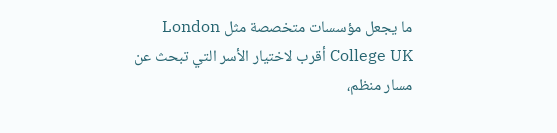ما يجعل مؤسسات متخصصة مثل London College UK أقرب لاختيار الأسر التي تبحث عن مسار منظم،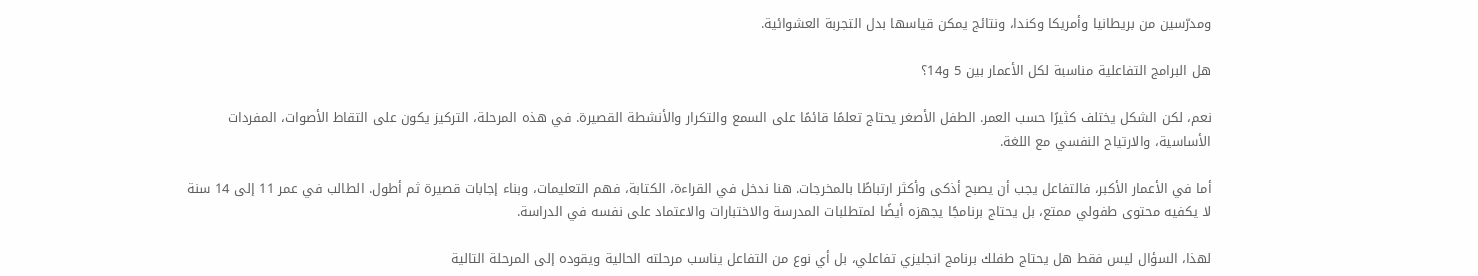ومدرّسين من بريطانيا وأمريكا وكندا، ونتائج يمكن قياسها بدل التجربة العشوائية.

هل البرامج التفاعلية مناسبة لكل الأعمار بين 5 و14؟

نعم، لكن الشكل يختلف كثيرًا حسب العمر. الطفل الأصغر يحتاج تعلمًا قائمًا على السمع والتكرار والأنشطة القصيرة. في هذه المرحلة، التركيز يكون على التقاط الأصوات، المفردات الأساسية، والارتياح النفسي مع اللغة.

أما في الأعمار الأكبر، فالتفاعل يجب أن يصبح أذكى وأكثر ارتباطًا بالمخرجات. هنا ندخل في القراءة، الكتابة، فهم التعليمات، وبناء إجابات قصيرة ثم أطول. الطالب في عمر 11 إلى 14 سنة لا يكفيه محتوى طفولي ممتع، بل يحتاج برنامجًا يجهزه أيضًا لمتطلبات المدرسة والاختبارات والاعتماد على نفسه في الدراسة.

لهذا، السؤال ليس فقط هل يحتاج طفلك برنامج انجليزي تفاعلي، بل أي نوع من التفاعل يناسب مرحلته الحالية ويقوده إلى المرحلة التالية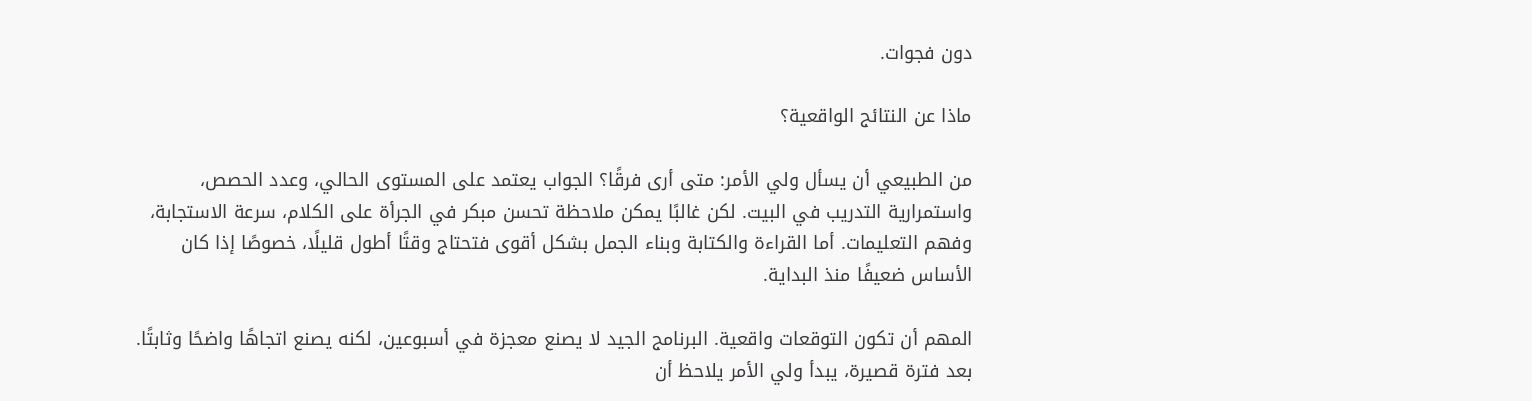دون فجوات.

ماذا عن النتائج الواقعية؟

من الطبيعي أن يسأل ولي الأمر: متى أرى فرقًا؟ الجواب يعتمد على المستوى الحالي، وعدد الحصص، واستمرارية التدريب في البيت. لكن غالبًا يمكن ملاحظة تحسن مبكر في الجرأة على الكلام، سرعة الاستجابة، وفهم التعليمات. أما القراءة والكتابة وبناء الجمل بشكل أقوى فتحتاج وقتًا أطول قليلًا، خصوصًا إذا كان الأساس ضعيفًا منذ البداية.

المهم أن تكون التوقعات واقعية. البرنامج الجيد لا يصنع معجزة في أسبوعين، لكنه يصنع اتجاهًا واضحًا وثابتًا. بعد فترة قصيرة، يبدأ ولي الأمر يلاحظ أن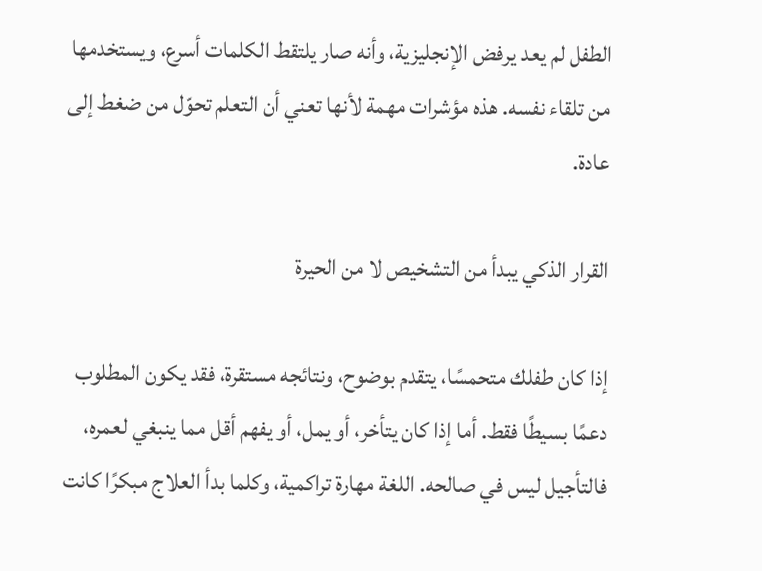الطفل لم يعد يرفض الإنجليزية، وأنه صار يلتقط الكلمات أسرع، ويستخدمها من تلقاء نفسه. هذه مؤشرات مهمة لأنها تعني أن التعلم تحوّل من ضغط إلى عادة.

القرار الذكي يبدأ من التشخيص لا من الحيرة

إذا كان طفلك متحمسًا، يتقدم بوضوح، ونتائجه مستقرة، فقد يكون المطلوب دعمًا بسيطًا فقط. أما إذا كان يتأخر، أو يمل، أو يفهم أقل مما ينبغي لعمره، فالتأجيل ليس في صالحه. اللغة مهارة تراكمية، وكلما بدأ العلاج مبكرًا كانت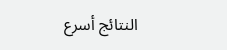النتائج أسرع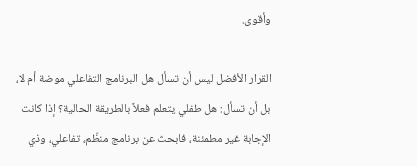وأقوى.

القرار الأفضل ليس أن تسأل هل البرنامج التفاعلي موضة أم لا، بل أن تسأل: هل طفلي يتعلم فعلاً بالطريقة الحالية؟ إذا كانت الإجابة غير مطمئنة، فابحث عن برنامج منظّم، تفاعلي، وذي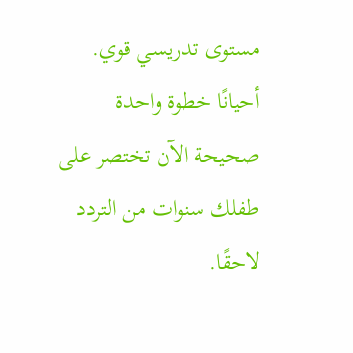مستوى تدريسي قوي. أحيانًا خطوة واحدة صحيحة الآن تختصر على طفلك سنوات من التردد لاحقًا.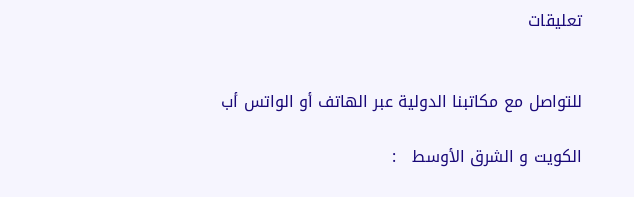تعليقات


للتواصل مع مكاتبنا الدولية عبر الهاتف أو الواتس أب

الكويت و الشرق الأوسط   :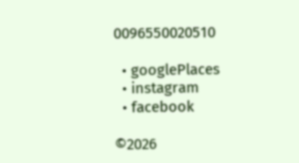0096550020510

  • googlePlaces
  • instagram
  • facebook

©2026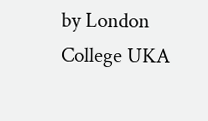by London College UKA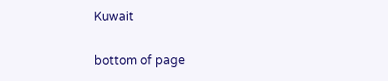Kuwait

bottom of page